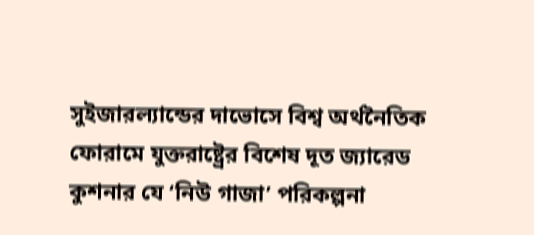সুইজারল্যান্ডের দাভোসে বিশ্ব অর্থনৈতিক ফোরামে যুক্তরাষ্ট্রের বিশেষ দূত জ্যারেড কুশনার যে ‘নিউ গাজা’ পরিকল্পনা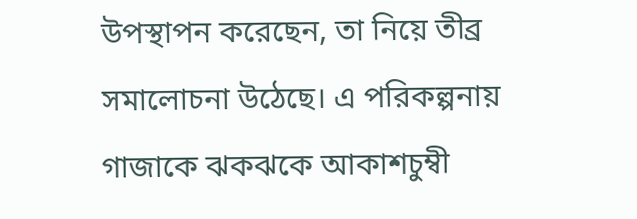উপস্থাপন করেছেন, তা নিয়ে তীব্র সমালোচনা উঠেছে। এ পরিকল্পনায় গাজাকে ঝকঝকে আকাশচুম্বী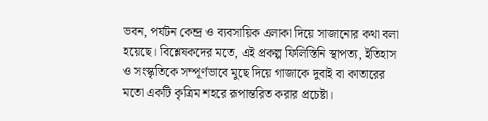ভবন, পর্যটন কেন্দ্র ও ব্যবসায়িক এলাকা দিয়ে সাজানোর কথা বলা হয়েছে। বিশ্লেষকদের মতে, এই প্রকল্প ফিলিস্তিনি স্থাপত্য, ইতিহাস ও সংস্কৃতিকে সম্পূর্ণভাবে মুছে দিয়ে গাজাকে দুবাই বা কাতারের মতো একটি কৃত্রিম শহরে রূপান্তরিত করার প্রচেষ্টা।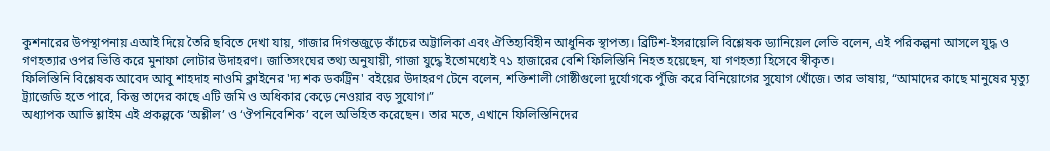কুশনারের উপস্থাপনায় এআই দিয়ে তৈরি ছবিতে দেখা যায়, গাজার দিগন্তজুড়ে কাঁচের অট্টালিকা এবং ঐতিহ্যবিহীন আধুনিক স্থাপত্য। ব্রিটিশ-ইসরায়েলি বিশ্লেষক ড্যানিয়েল লেভি বলেন, এই পরিকল্পনা আসলে যুদ্ধ ও গণহত্যার ওপর ভিত্তি করে মুনাফা লোটার উদাহরণ। জাতিসংঘের তথ্য অনুযায়ী, গাজা যুদ্ধে ইতোমধ্যেই ৭১ হাজারের বেশি ফিলিস্তিনি নিহত হয়েছেন, যা গণহত্যা হিসেবে স্বীকৃত।
ফিলিস্তিনি বিশ্লেষক আবেদ আবু শাহদাহ নাওমি ক্লাইনের 'দ্য শক ডকট্রিন' বইয়ের উদাহরণ টেনে বলেন, শক্তিশালী গোষ্ঠীগুলো দুর্যোগকে পুঁজি করে বিনিয়োগের সুযোগ খোঁজে। তার ভাষায়, “আমাদের কাছে মানুষের মৃত্যু ট্র্যাজেডি হতে পারে, কিন্তু তাদের কাছে এটি জমি ও অধিকার কেড়ে নেওয়ার বড় সুযোগ।”
অধ্যাপক আভি শ্লাইম এই প্রকল্পকে ‘অশ্লীল’ ও ‘ঔপনিবেশিক’ বলে অভিহিত করেছেন। তার মতে, এখানে ফিলিস্তিনিদের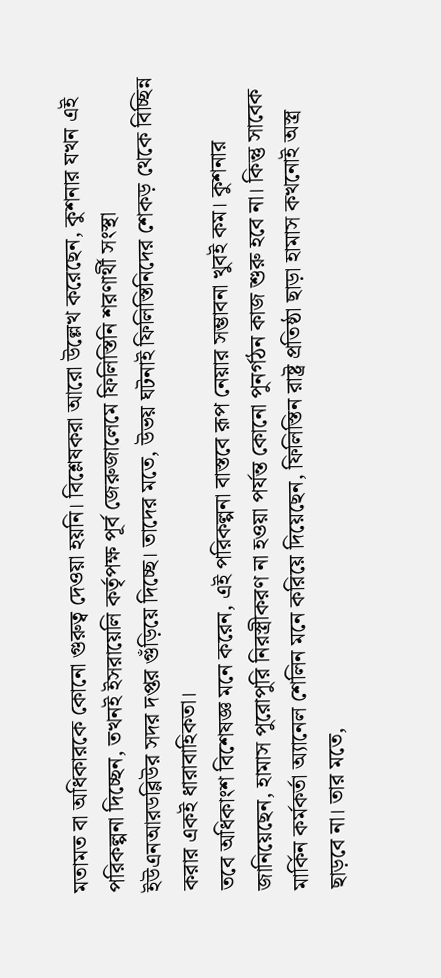মতামত বা অধিকারকে কোনো গুরুত্ব দেওয়া হয়নি। বিশ্লেষকরা আরো উল্লেখ করেছেন, কুশনার যখন এই পরিকল্পনা দিচ্ছেন, তখনই ইসরায়েলি কর্তৃপক্ষ পূর্ব জেরুজালেমে ফিলিস্তিনি শরণার্থী সংস্থা ইউএনআরডব্লিউর সদর দপ্তর গুঁড়িয়ে দিচ্ছে। তাদের মতে, উভয় ঘটনাই ফিলিস্তিনিদের শেকড় থেকে বিচ্ছিন্ন করার একই ধারাবাহিকতা।
তবে অধিকাংশ বিশেষজ্ঞ মনে করেন, এই পরিকল্পনা বাস্তবে রূপ নেয়ার সম্ভাবনা খুবই কম। কুশনার জানিয়েছেন, হামাস পুরোপুরি নিরস্ত্রীকরণ না হওয়া পর্যন্ত কোনো পুনর্গঠন কাজ শুরু হবে না। কিন্তু সাবেক মার্কিন কর্মকর্তা অ্যানেল শেলিন মনে করিয়ে দিয়েছেন, ফিলিস্তিন রাষ্ট্র প্রতিষ্ঠা ছাড়া হামাস কখনোই অস্ত্র ছাড়বে না। তার মতে,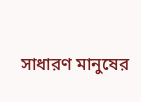সাধারণ মানুষের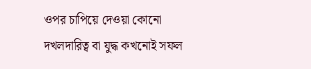ওপর চাপিয়ে দেওয়া কোনো দখলদারিত্ব বা যুদ্ধ কখনোই সফল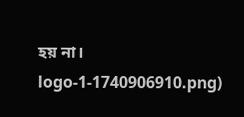হয় না।
logo-1-1740906910.png)